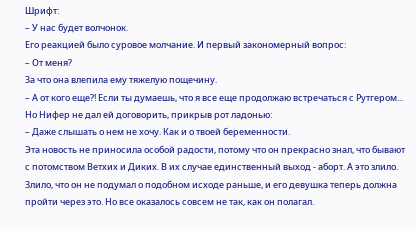Шрифт:
– У нас будет волчонок.
Его реакцией было суровое молчание. И первый закономерный вопрос:
– От меня?
За что она влепила ему тяжелую пощечину.
– А от кого еще?! Если ты думаешь, что я все еще продолжаю встречаться с Рутгером...
Но Нифер не дал ей договорить, прикрыв рот ладонью:
– Даже слышать о нем не хочу. Как и о твоей беременности.
Эта новость не приносила особой радости, потому что он прекрасно знал, что бывают с потомством Ветхих и Диких. В их случае единственный выход - аборт. А это злило. Злило, что он не подумал о подобном исходе раньше, и его девушка теперь должна пройти через это. Но все оказалось совсем не так, как он полагал.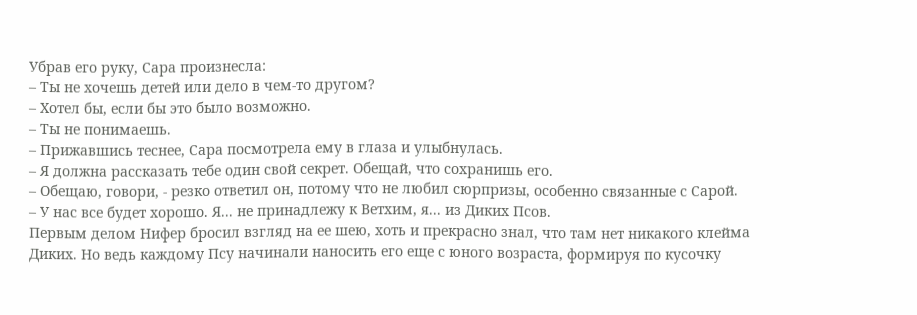Убрав его руку, Сара произнесла:
– Ты не хочешь детей или дело в чем-то другом?
– Хотел бы, если бы это было возможно.
– Ты не понимаешь.
– Прижавшись теснее, Сара посмотрела ему в глаза и улыбнулась.
– Я должна рассказать тебе один свой секрет. Обещай, что сохранишь его.
– Обещаю, говори, - резко ответил он, потому что не любил сюрпризы, особенно связанные с Сарой.
– У нас все будет хорошо. Я... не принадлежу к Ветхим, я... из Диких Псов.
Первым делом Нифер бросил взгляд на ее шею, хоть и прекрасно знал, что там нет никакого клейма Диких. Но ведь каждому Псу начинали наносить его еще с юного возраста, формируя по кусочку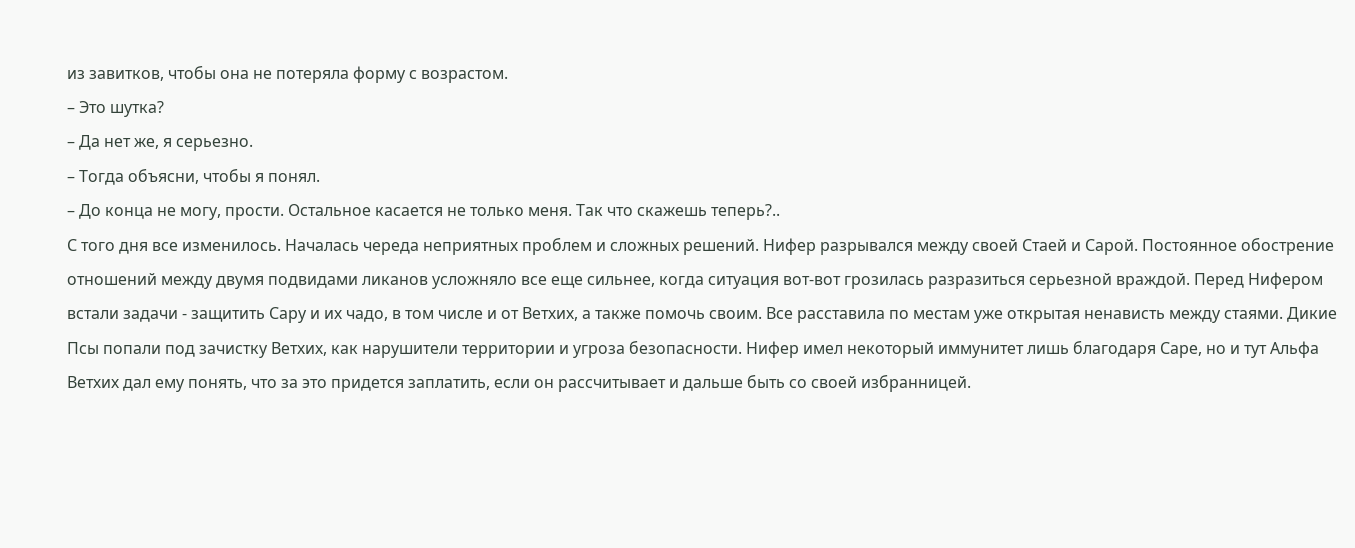из завитков, чтобы она не потеряла форму с возрастом.
– Это шутка?
– Да нет же, я серьезно.
– Тогда объясни, чтобы я понял.
– До конца не могу, прости. Остальное касается не только меня. Так что скажешь теперь?..
С того дня все изменилось. Началась череда неприятных проблем и сложных решений. Нифер разрывался между своей Стаей и Сарой. Постоянное обострение отношений между двумя подвидами ликанов усложняло все еще сильнее, когда ситуация вот-вот грозилась разразиться серьезной враждой. Перед Нифером встали задачи - защитить Сару и их чадо, в том числе и от Ветхих, а также помочь своим. Все расставила по местам уже открытая ненависть между стаями. Дикие Псы попали под зачистку Ветхих, как нарушители территории и угроза безопасности. Нифер имел некоторый иммунитет лишь благодаря Саре, но и тут Альфа Ветхих дал ему понять, что за это придется заплатить, если он рассчитывает и дальше быть со своей избранницей.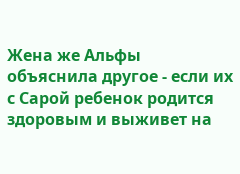Жена же Альфы объяснила другое - если их с Сарой ребенок родится здоровым и выживет на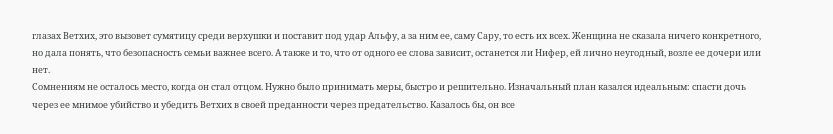глазах Ветхих, это вызовет сумятицу среди верхушки и поставит под удар Альфу, а за ним ее, саму Сару, то есть их всех. Женщина не сказала ничего конкретного, но дала понять, что безопасность семьи важнее всего. А также и то, что от одного ее слова зависит, останется ли Нифер, ей лично неугодный, возле ее дочери или нет.
Сомнениям не осталось место, когда он стал отцом. Нужно было принимать меры, быстро и решительно. Изначальный план казался идеальным: спасти дочь через ее мнимое убийство и убедить Ветхих в своей преданности через предательство. Казалось бы, он все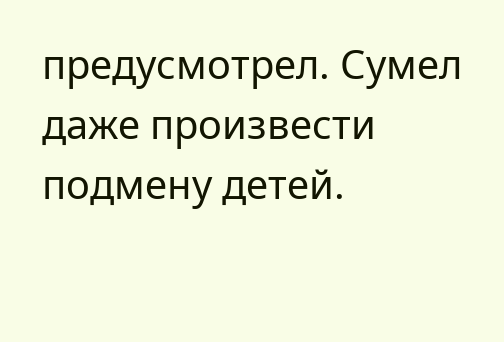предусмотрел. Сумел даже произвести подмену детей.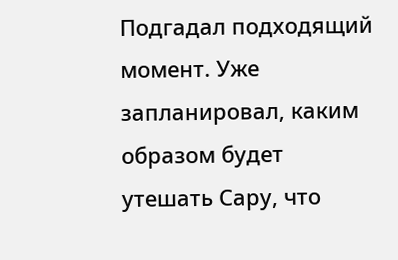Подгадал подходящий момент. Уже запланировал, каким образом будет утешать Сару, что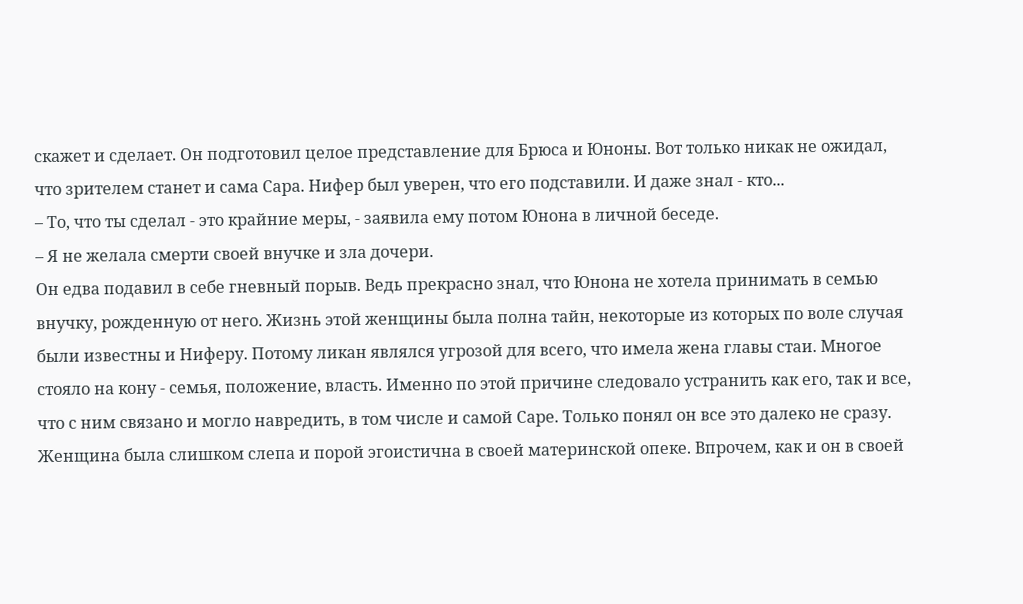скажет и сделает. Он подготовил целое представление для Брюса и Юноны. Вот только никак не ожидал, что зрителем станет и сама Сара. Нифер был уверен, что его подставили. И даже знал - кто...
– То, что ты сделал - это крайние меры, - заявила ему потом Юнона в личной беседе.
– Я не желала смерти своей внучке и зла дочери.
Он едва подавил в себе гневный порыв. Ведь прекрасно знал, что Юнона не хотела принимать в семью внучку, рожденную от него. Жизнь этой женщины была полна тайн, некоторые из которых по воле случая были известны и Ниферу. Потому ликан являлся угрозой для всего, что имела жена главы стаи. Многое стояло на кону - семья, положение, власть. Именно по этой причине следовало устранить как его, так и все, что с ним связано и могло навредить, в том числе и самой Саре. Только понял он все это далеко не сразу. Женщина была слишком слепа и порой эгоистична в своей материнской опеке. Впрочем, как и он в своей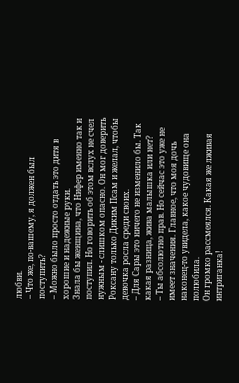любви.
– Что же, по-вашему, я должен был поступить?
– Можно было просто отдать это дитя в хорошие и надежные руки.
Знала бы женщина, что Нифер именно так и поступил. Но говорить об этом вслух не счел нужным - слишком опасно. Он мог доверить Роксану только Диким Псам и желал, чтобы девочка росла среди своих.
– Для Сары это ничего не изменило бы. Так какая разница, жива малышка или нет?
– Ты абсолютно прав. Но сейчас это уже не имеет значения. Главное, что моя дочь наконец-то увидела, какое чудовище она полюбила.
Он громко рассмеялся. Какая же лживая интриганка!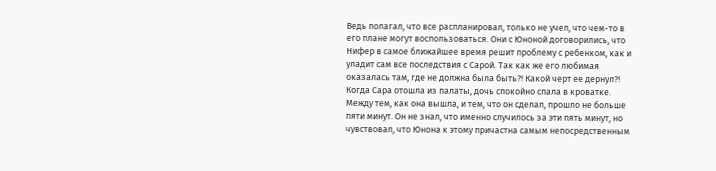Ведь полагал, что все распланировал, только не учел, что чем-то в его плане могут воспользоваться. Они с Юноной договорились, что Нифер в самое ближайшее время решит проблему с ребенком, как и уладит сам все последствия с Сарой. Так как же его любимая оказалась там, где не должна была быть?! Какой черт ее дернул?! Когда Сара отошла из палаты, дочь спокойно спала в кроватке. Между тем, как она вышла, и тем, что он сделал, прошло не больше пяти минут. Он не знал, что именно случилось за эти пять минут, но чувствовал, что Юнона к этому причастна самым непосредственным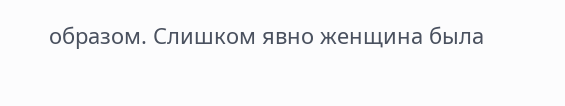образом. Слишком явно женщина была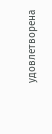удовлетворена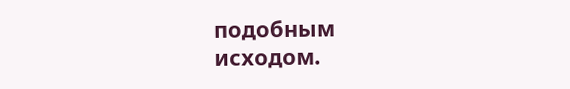подобным исходом.